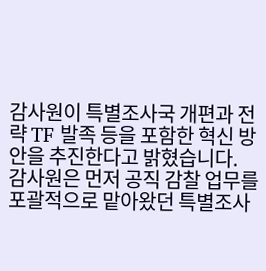감사원이 특별조사국 개편과 전략 TF 발족 등을 포함한 혁신 방안을 추진한다고 밝혔습니다.
감사원은 먼저 공직 감찰 업무를 포괄적으로 맡아왔던 특별조사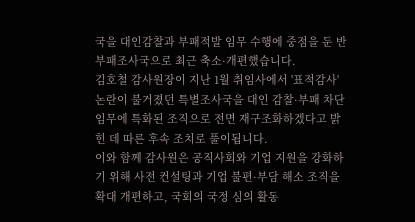국을 대인감찰과 부패적발 임무 수행에 중점을 둔 반부패조사국으로 최근 축소·개편했습니다.
김호철 감사원장이 지난 1월 취임사에서 '표적감사' 논란이 불거졌던 특별조사국을 대인 감찰·부패 차단 임무에 특화된 조직으로 전면 재구조화하겠다고 밝힌 데 따른 후속 조치로 풀이됩니다.
이와 함께 감사원은 공직사회와 기업 지원을 강화하기 위해 사전 컨설팅과 기업 불편·부담 해소 조직을 확대 개편하고, 국회의 국정 심의 활동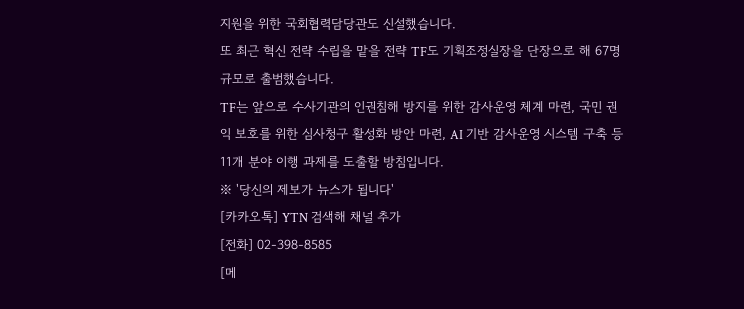지원을 위한 국회협력담당관도 신설했습니다.
또 최근 혁신 전략 수립을 맡을 전략 TF도 기획조정실장을 단장으로 해 67명 규모로 출범했습니다.
TF는 앞으로 수사기관의 인권침해 방지를 위한 감사운영 체계 마련, 국민 권익 보호를 위한 심사청구 활성화 방안 마련, AI 기반 감사운영 시스템 구축 등 11개 분야 이행 과제를 도출할 방침입니다.
※ '당신의 제보가 뉴스가 됩니다'
[카카오톡] YTN 검색해 채널 추가
[전화] 02-398-8585
[메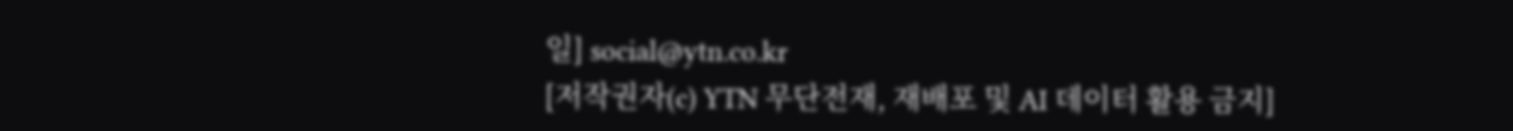일] social@ytn.co.kr
[저작권자(c) YTN 무단전재, 재배포 및 AI 데이터 활용 금지]